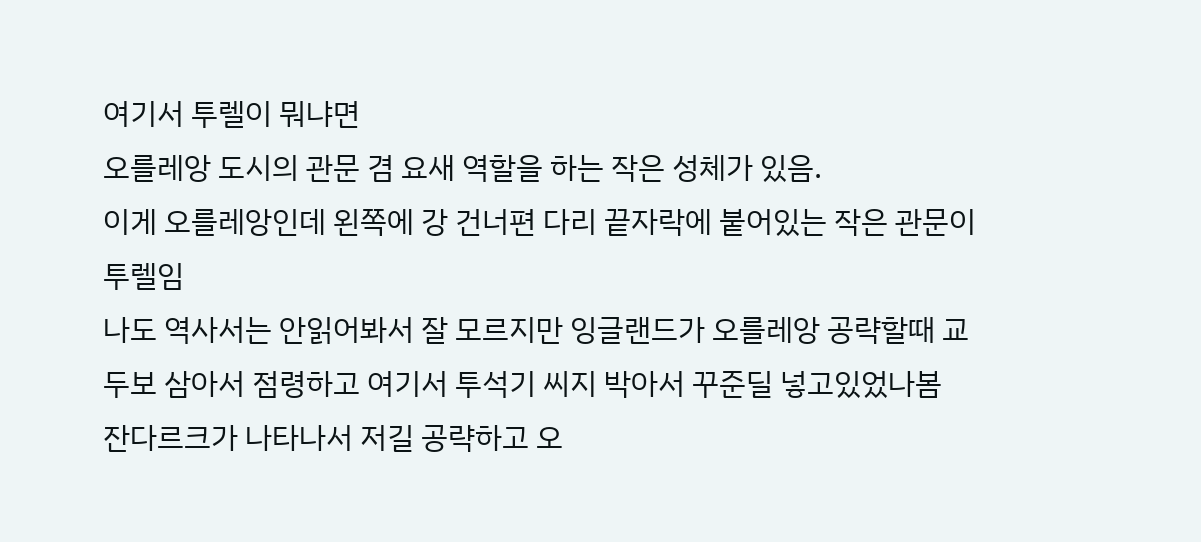여기서 투렐이 뭐냐면
오를레앙 도시의 관문 겸 요새 역할을 하는 작은 성체가 있음.
이게 오를레앙인데 왼쪽에 강 건너편 다리 끝자락에 붙어있는 작은 관문이 투렐임
나도 역사서는 안읽어봐서 잘 모르지만 잉글랜드가 오를레앙 공략할때 교두보 삼아서 점령하고 여기서 투석기 씨지 박아서 꾸준딜 넣고있었나봄
잔다르크가 나타나서 저길 공략하고 오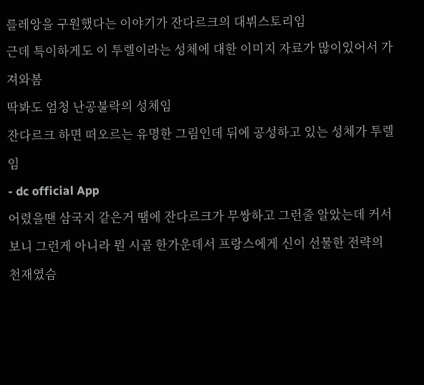를레앙을 구원했다는 이야기가 잔다르크의 대뷔스토리임
근데 특이하게도 이 투렐이라는 성체에 대한 이미지 자료가 많이있어서 가져와봄
딱봐도 엄청 난공불락의 성체임
잔다르크 하면 떠오르는 유명한 그림인데 뒤에 공성하고 있는 성체가 투렐임
- dc official App
어렸을땐 삼국지 같은거 땜에 잔다르크가 무쌍하고 그런줄 알았는데 커서 보니 그런게 아니라 뭔 시골 한가운데서 프랑스에게 신이 선물한 전략의 천재였슴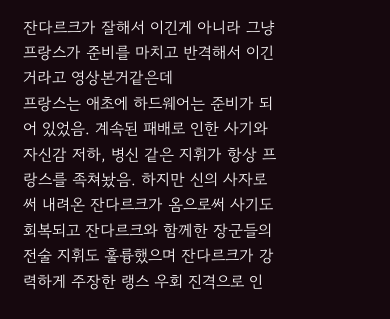잔다르크가 잘해서 이긴게 아니라 그냥 프랑스가 준비를 마치고 반격해서 이긴거라고 영상본거같은데
프랑스는 애초에 하드웨어는 준비가 되어 있었음. 계속된 패배로 인한 사기와 자신감 저하, 병신 같은 지휘가 항상 프랑스를 족쳐놨음. 하지만 신의 사자로써 내려온 잔다르크가 옴으로써 사기도 회복되고 잔다르크와 함께한 장군들의 전술 지휘도 훌륭했으며 잔다르크가 강력하게 주장한 랭스 우회 진격으로 인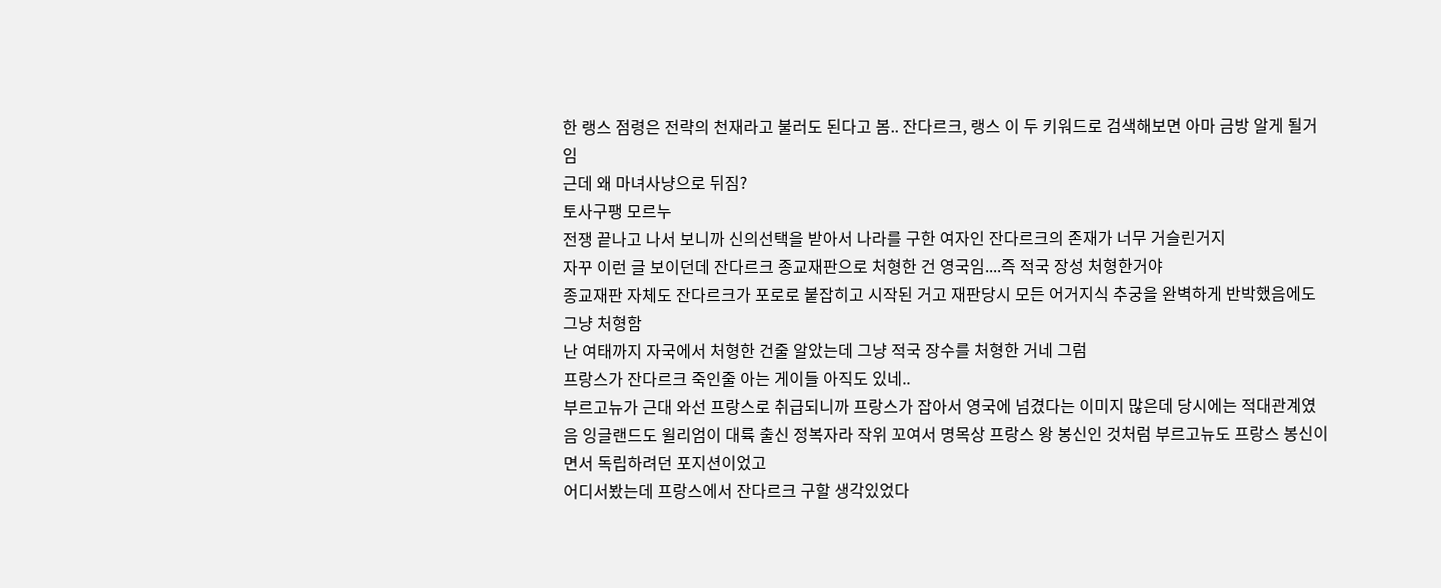한 랭스 점령은 전략의 천재라고 불러도 된다고 봄.. 잔다르크, 랭스 이 두 키워드로 검색해보면 아마 금방 알게 될거임
근데 왜 마녀사냥으로 뒤짐?
토사구팽 모르누
전쟁 끝나고 나서 보니까 신의선택을 받아서 나라를 구한 여자인 잔다르크의 존재가 너무 거슬린거지
자꾸 이런 글 보이던데 잔다르크 종교재판으로 처형한 건 영국임....즉 적국 장성 처형한거야
종교재판 자체도 잔다르크가 포로로 붙잡히고 시작된 거고 재판당시 모든 어거지식 추궁을 완벽하게 반박했음에도 그냥 처형함
난 여태까지 자국에서 처형한 건줄 알았는데 그냥 적국 장수를 처형한 거네 그럼
프랑스가 잔다르크 죽인줄 아는 게이들 아직도 있네..
부르고뉴가 근대 와선 프랑스로 취급되니까 프랑스가 잡아서 영국에 넘겼다는 이미지 많은데 당시에는 적대관계였음 잉글랜드도 윌리엄이 대륙 출신 정복자라 작위 꼬여서 명목상 프랑스 왕 봉신인 것처럼 부르고뉴도 프랑스 봉신이면서 독립하려던 포지션이었고
어디서봤는데 프랑스에서 잔다르크 구할 생각있었다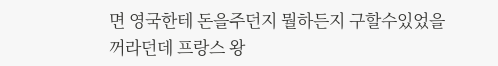면 영국한테 돈을주던지 뭘하든지 구할수있었을꺼라던데 프랑스 왕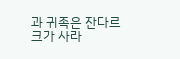과 귀족은 잔다르크가 사라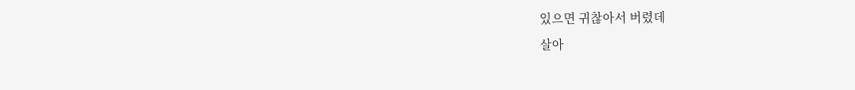있으면 귀찮아서 버렸데
살아